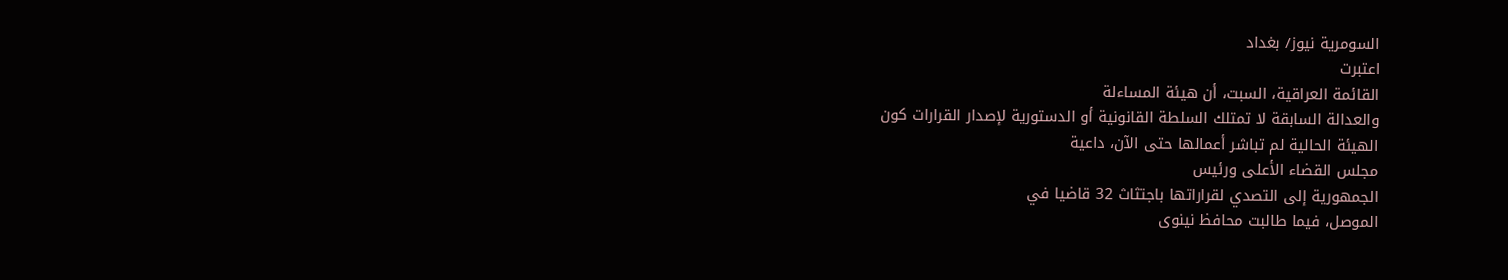السومرية نيوز/ بغداد
اعتبرت
القائمة العراقية، السبت، أن هيئة المساءلة
والعدالة السابقة لا تمتلك السلطة القانونية أو الدستورية لإصدار القرارات كون
الهيئة الحالية لم تباشر أعمالها حتى الآن، داعية
مجلس القضاء الأعلى ورئيس
الجمهورية إلى التصدي لقراراتها باجتثاث 32 قاضيا في
الموصل، فيما طالبت محافظ نينوى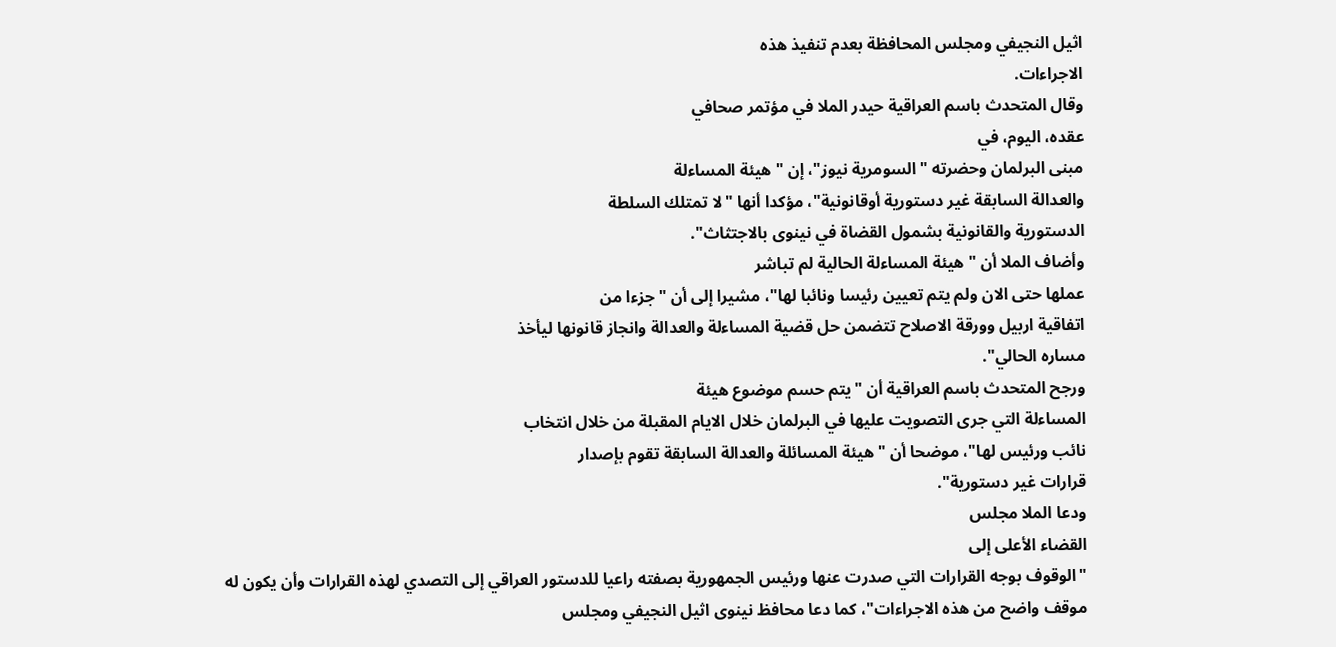اثيل النجيفي ومجلس المحافظة بعدم تنفيذ هذه
الاجراءات.
وقال المتحدث باسم العراقية حيدر الملا في مؤتمر صحافي
عقده، اليوم، في
مبنى البرلمان وحضرته "السومرية نيوز"، إن "هيئة المساءلة
والعدالة السابقة غير دستورية أوقانونية"، مؤكدا أنها "لا تمتلك السلطة
الدستورية والقانونية بشمول القضاة في نينوى بالاجتثاث".
وأضاف الملا أن "هيئة المساءلة الحالية لم تباشر
عملها حتى الان ولم يتم تعيين رئيسا ونائبا لها"، مشيرا إلى أن "جزءا من
اتفاقية اربيل وورقة الاصلاح تتضمن حل قضية المساءلة والعدالة وانجاز قانونها ليأخذ
مساره الحالي".
ورجح المتحدث باسم العراقية أن "يتم حسم موضوع هيئة
المساءلة التي جرى التصويت عليها في البرلمان خلال الايام المقبلة من خلال انتخاب
نائب ورئيس لها"، موضحا أن "هيئة المسائلة والعدالة السابقة تقوم بإصدار
قرارات غير دستورية".
ودعا الملا مجلس
القضاء الأعلى إلى
"الوقوف بوجه القرارات التي صدرت عنها ورئيس الجمهورية بصفته راعيا للدستور العراقي إلى التصدي لهذه القرارات وأن يكون له
موقف واضح من هذه الاجراءات"، كما دعا محافظ نينوى اثيل النجيفي ومجلس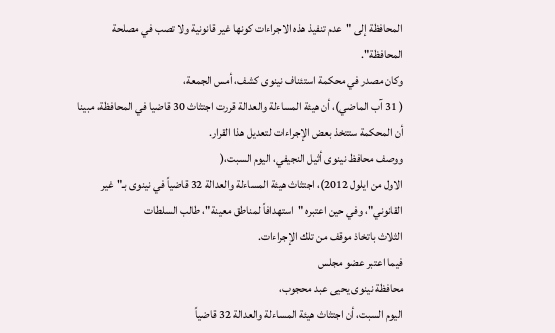المحافظة إلى "عدم تنفيذ هذه الاجراءات كونها غير قانونية ولا تصب في مصلحة
المحافظة".
وكان مصدر في محكمة استئناف نينوى كشف، أمس الجمعة،
( 31 آب الماضي)، أن هيئة المساءلة والعدالة قررت اجتثاث 30 قاضيا في المحافظة، مبينا
أن المحكمة ستتخذ بعض الإجراءات لتعديل هذا القرار.
ووصف محافظ نينوى أثيل النجيفي، اليوم السبت،(
الاول من ايلول 2012)، اجتثاث هيئة المساءلة والعدالة 32 قاضياً في نينوى بـ"غير
القانوني"، وفي حين اعتبره "استهدافاً لمناطق معينة"، طالب السلطات
الثلاث باتخاذ موقف من تلك الإجراءات.
فيما اعتبر عضو مجلس
محافظة نينوى يحيى عبد محجوب،
اليوم السبت، أن اجتثاث هيئة المساءلة والعدالة 32 قاضياً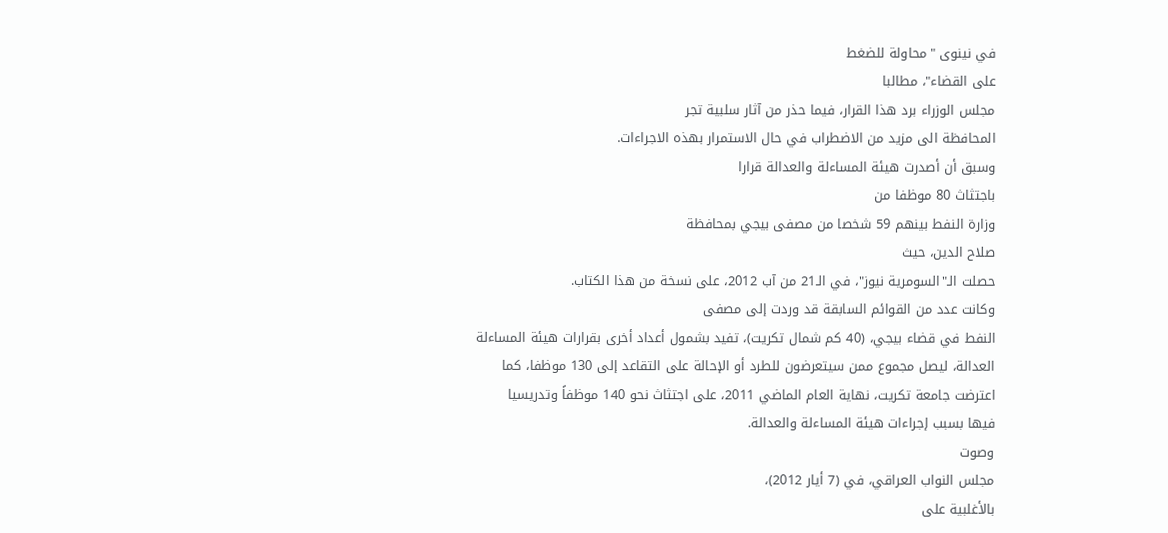في نينوى "محاولة للضغط
على القضاء"، مطالبا
مجلس الوزراء برد هذا القرار، فيما حذر من آثار سلبية تجر
المحافظة الى مزيد من الاضطراب في حال الاستمرار بهذه الاجراءات.
وسبق أن أصدرت هيئة المساءلة والعدالة قرارا
باجتثاث 80 موظفا من
وزارة النفط بينهم 59 شخصا من مصفى بيجي بمحافظة
صلاح الدين، حيث
حصلت الـ"السومرية نيوز"، في الـ21 من آب 2012، على نسخة من هذا الكتاب.
وكانت عدد من القوائم السابقة قد وردت إلى مصفى
النفط في قضاء بيجي، (40 كم شمال تكريت)، تفيد بشمول أعداد أخرى بقرارات هيئة المساءلة
العدالة، ليصل مجموع ممن سيتعرضون للطرد أو الإحالة على التقاعد إلى 130 موظفا، كما
اعترضت جامعة تكريت، نهاية العام الماضي 2011، على اجتثاث نحو 140 موظفاً وتدريسيا
فيها بسبب إجراءات هيئة المساءلة والعدالة.
وصوت
مجلس النواب العراقي، في (7 أيار 2012)،
بالأغلبية على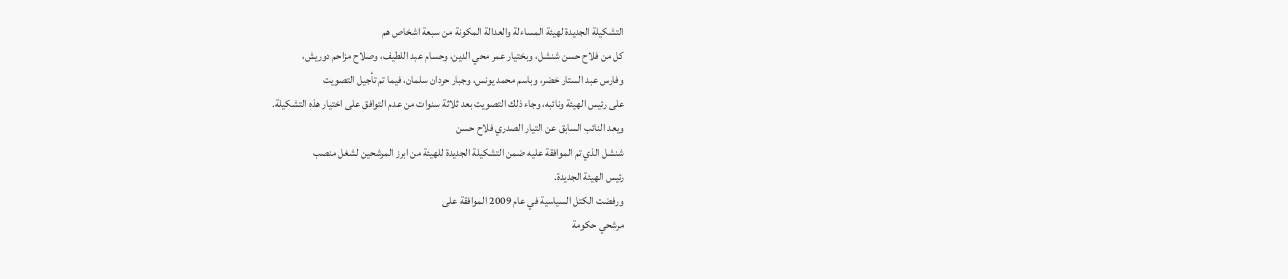التشكيلة الجديدة لهيئة المساءلة والعدالة المكونة من سبعة اشخاص هم
كل من فلاح حسن شنشل، وبختيار عمر محي الدين، وحسام عبد اللطيف، وصلاح مزاحم دوريش،
وفارس عبد الستار خضر، وباسم محمد يونس، وجبار حردان سلمان، فيما تم تأجيل التصويت
على رئيس الهيئة ونائبه، وجاء ذلك التصويت بعد ثلاثة سنوات من عدم التوافق على اختيار هذه التشكيلة.
ويعد النائب السابق عن التيار الصدري فلاح حسن
شنشل الذي تم الموافقة عليه ضمن التشكيلة الجديدة للهيئة من ابرز المرشحين لشغل منصب
رئيس الهيئة الجديدة.
ورفضت الكتل السياسية في عام 2009 الموافقة على
مرشحي حكومة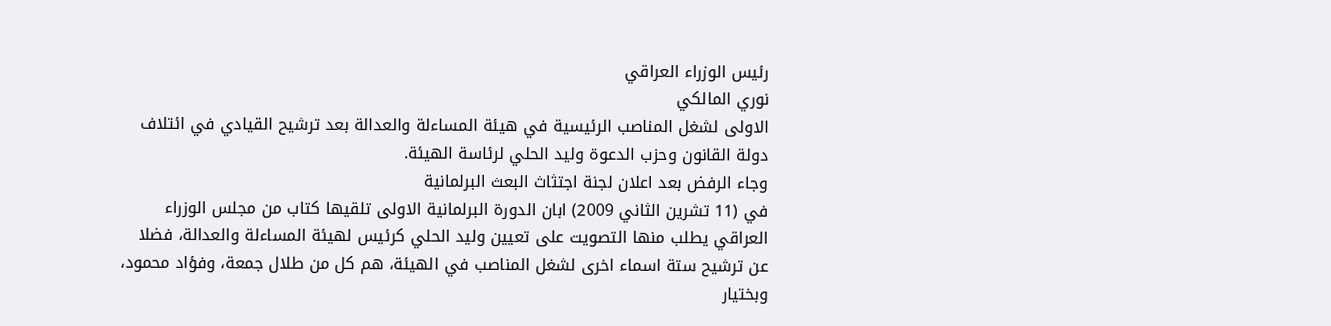رئيس الوزراء العراقي
نوري المالكي
الاولى لشغل المناصب الرئيسية في هيئة المساءلة والعدالة بعد ترشيح القيادي في ائتلاف
دولة القانون وحزب الدعوة وليد الحلي لرئاسة الهيئة.
وجاء الرفض بعد اعلان لجنة اجتثاث البعث البرلمانية
في (11 تشرين الثاني 2009) ابان الدورة البرلمانية الاولى تلقيها كتاب من مجلس الوزراء
العراقي يطلب منها التصويت على تعيين وليد الحلي كرئيس لهيئة المساءلة والعدالة، فضلا
عن ترشيح ستة اسماء اخرى لشغل المناصب في الهيئة، هم كل من طلال جمعة، وفؤاد محمود،
وبختيار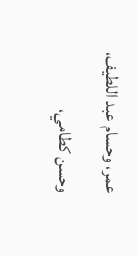عمر، وحسام عبد اللطيف، وحسن كطامي،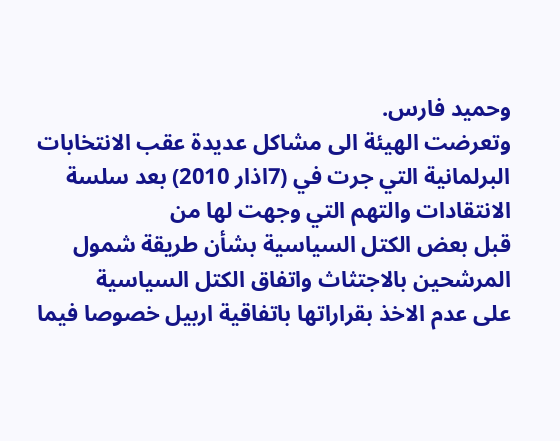وحميد فارس.
وتعرضت الهيئة الى مشاكل عديدة عقب الانتخابات
البرلمانية التي جرت في (7اذار 2010) بعد سلسة الانتقادات والتهم التي وجهت لها من
قبل بعض الكتل السياسية بشأن طريقة شمول المرشحين بالاجتثاث واتفاق الكتل السياسية
على عدم الاخذ بقراراتها باتفاقية اربيل خصوصا فيما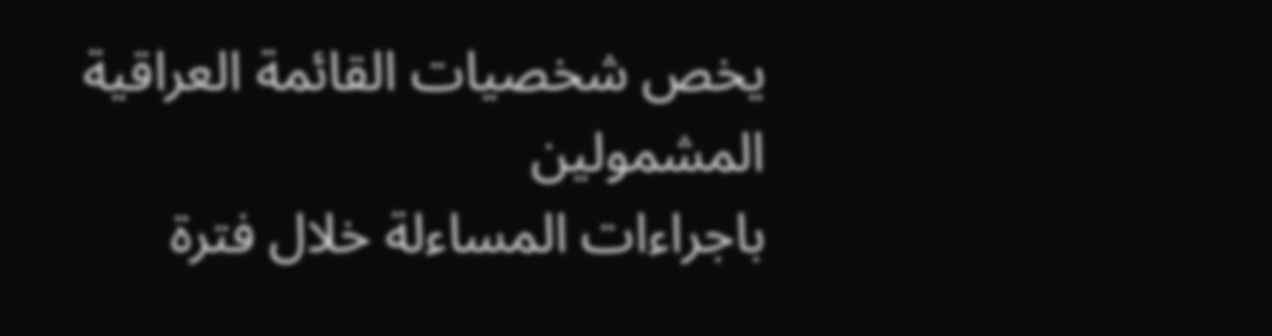يخص شخصيات القائمة العراقية المشمولين
باجراءات المساءلة خلال فترة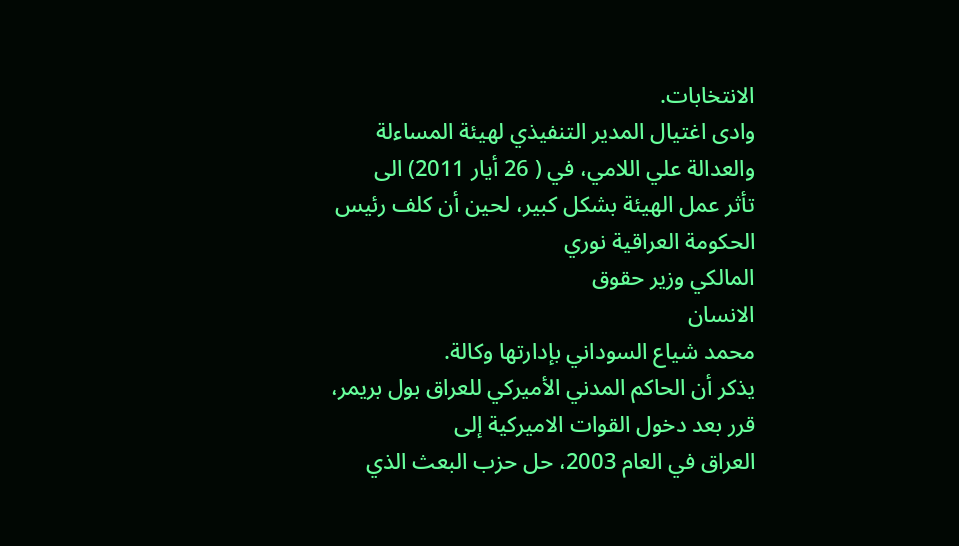الانتخابات.
وادى اغتيال المدير التنفيذي لهيئة المساءلة
والعدالة علي اللامي، في ( 26 أيار 2011) الى
تأثر عمل الهيئة بشكل كبير، لحين أن كلف رئيس
الحكومة العراقية نوري
المالكي وزير حقوق
الانسان
محمد شياع السوداني بإدارتها وكالة.
يذكر أن الحاكم المدني الأميركي للعراق بول بريمر،
قرر بعد دخول القوات الاميركية إلى
العراق في العام 2003، حل حزب البعث الذي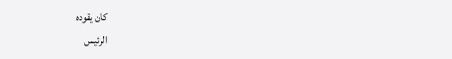كان يقوده
الرئيس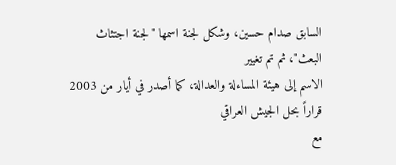السابق صدام حسين، وشكل لجنة اسمها "لجنة اجتثاث البعث"، ثم تم تغيير
الاسم إلى هيئة المساءلة والعدالة، كما أصدر في أيار من 2003 قراراً بحل الجيش العراقي
مع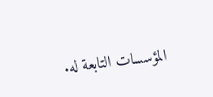المؤسسات التابعة له.